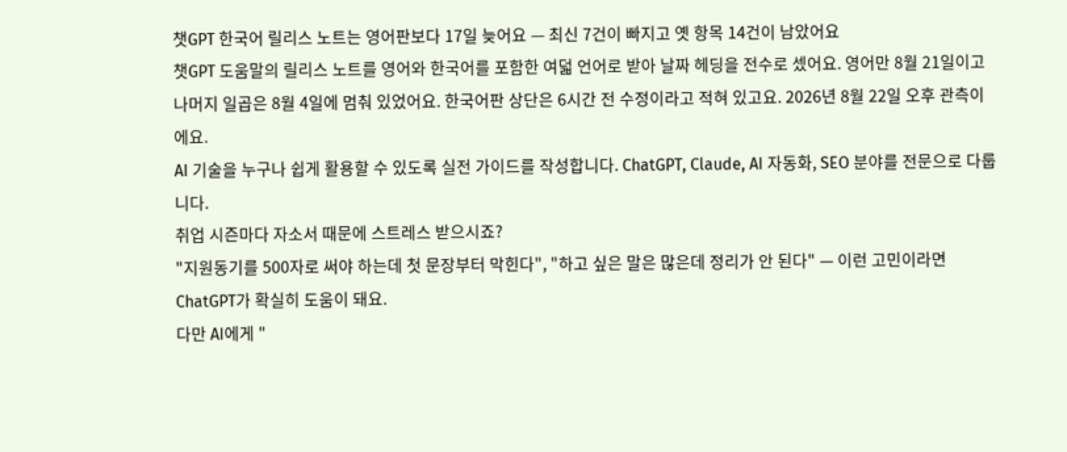챗GPT 한국어 릴리스 노트는 영어판보다 17일 늦어요 — 최신 7건이 빠지고 옛 항목 14건이 남았어요
챗GPT 도움말의 릴리스 노트를 영어와 한국어를 포함한 여덟 언어로 받아 날짜 헤딩을 전수로 셌어요. 영어만 8월 21일이고 나머지 일곱은 8월 4일에 멈춰 있었어요. 한국어판 상단은 6시간 전 수정이라고 적혀 있고요. 2026년 8월 22일 오후 관측이에요.
AI 기술을 누구나 쉽게 활용할 수 있도록 실전 가이드를 작성합니다. ChatGPT, Claude, AI 자동화, SEO 분야를 전문으로 다룹니다.
취업 시즌마다 자소서 때문에 스트레스 받으시죠?
"지원동기를 500자로 써야 하는데 첫 문장부터 막힌다", "하고 싶은 말은 많은데 정리가 안 된다" — 이런 고민이라면 ChatGPT가 확실히 도움이 돼요.
다만 AI에게 "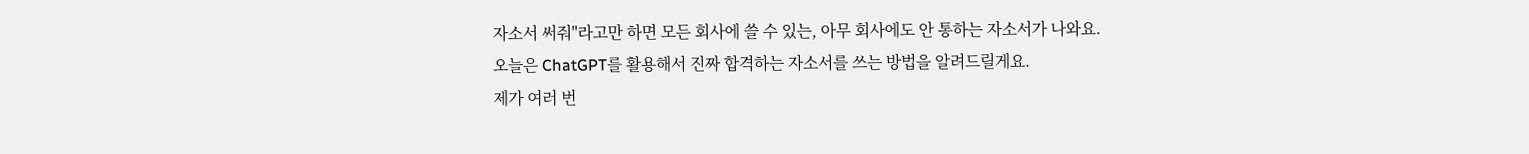자소서 써줘"라고만 하면 모든 회사에 쓸 수 있는, 아무 회사에도 안 통하는 자소서가 나와요.
오늘은 ChatGPT를 활용해서 진짜 합격하는 자소서를 쓰는 방법을 알려드릴게요.
제가 여러 번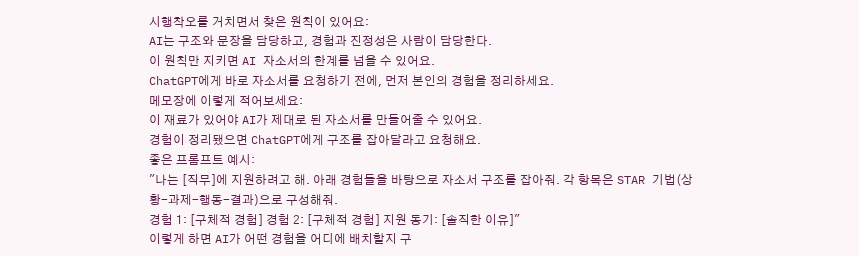시행착오를 거치면서 찾은 원칙이 있어요:
AI는 구조와 문장을 담당하고, 경험과 진정성은 사람이 담당한다.
이 원칙만 지키면 AI 자소서의 한계를 넘을 수 있어요.
ChatGPT에게 바로 자소서를 요청하기 전에, 먼저 본인의 경험을 정리하세요.
메모장에 이렇게 적어보세요:
이 재료가 있어야 AI가 제대로 된 자소서를 만들어줄 수 있어요.
경험이 정리됐으면 ChatGPT에게 구조를 잡아달라고 요청해요.
좋은 프롬프트 예시:
"나는 [직무]에 지원하려고 해. 아래 경험들을 바탕으로 자소서 구조를 잡아줘. 각 항목은 STAR 기법(상황-과제-행동-결과)으로 구성해줘.
경험 1: [구체적 경험] 경험 2: [구체적 경험] 지원 동기: [솔직한 이유]"
이렇게 하면 AI가 어떤 경험을 어디에 배치할지 구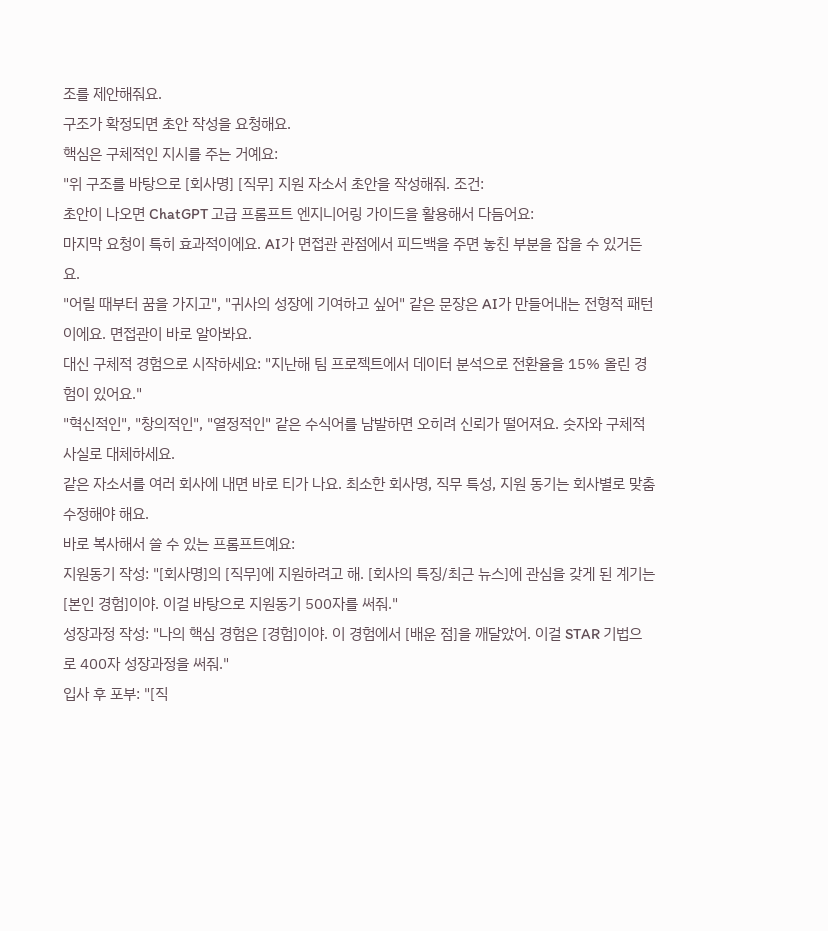조를 제안해줘요.
구조가 확정되면 초안 작성을 요청해요.
핵심은 구체적인 지시를 주는 거예요:
"위 구조를 바탕으로 [회사명] [직무] 지원 자소서 초안을 작성해줘. 조건:
초안이 나오면 ChatGPT 고급 프롬프트 엔지니어링 가이드을 활용해서 다듬어요:
마지막 요청이 특히 효과적이에요. AI가 면접관 관점에서 피드백을 주면 놓친 부분을 잡을 수 있거든요.
"어릴 때부터 꿈을 가지고", "귀사의 성장에 기여하고 싶어" 같은 문장은 AI가 만들어내는 전형적 패턴이에요. 면접관이 바로 알아봐요.
대신 구체적 경험으로 시작하세요: "지난해 팀 프로젝트에서 데이터 분석으로 전환율을 15% 올린 경험이 있어요."
"혁신적인", "창의적인", "열정적인" 같은 수식어를 남발하면 오히려 신뢰가 떨어져요. 숫자와 구체적 사실로 대체하세요.
같은 자소서를 여러 회사에 내면 바로 티가 나요. 최소한 회사명, 직무 특성, 지원 동기는 회사별로 맞춤 수정해야 해요.
바로 복사해서 쓸 수 있는 프롬프트예요:
지원동기 작성: "[회사명]의 [직무]에 지원하려고 해. [회사의 특징/최근 뉴스]에 관심을 갖게 된 계기는 [본인 경험]이야. 이걸 바탕으로 지원동기 500자를 써줘."
성장과정 작성: "나의 핵심 경험은 [경험]이야. 이 경험에서 [배운 점]을 깨달았어. 이걸 STAR 기법으로 400자 성장과정을 써줘."
입사 후 포부: "[직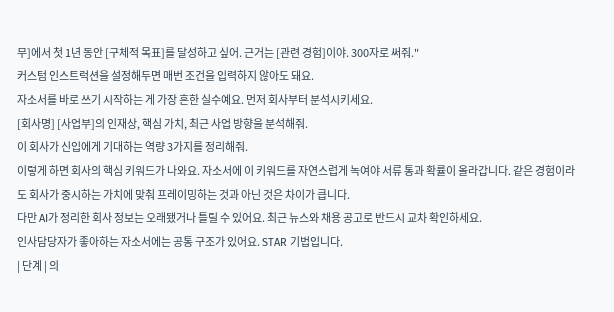무]에서 첫 1년 동안 [구체적 목표]를 달성하고 싶어. 근거는 [관련 경험]이야. 300자로 써줘."
커스텀 인스트럭션을 설정해두면 매번 조건을 입력하지 않아도 돼요.
자소서를 바로 쓰기 시작하는 게 가장 흔한 실수예요. 먼저 회사부터 분석시키세요.
[회사명] [사업부]의 인재상, 핵심 가치, 최근 사업 방향을 분석해줘.
이 회사가 신입에게 기대하는 역량 3가지를 정리해줘.
이렇게 하면 회사의 핵심 키워드가 나와요. 자소서에 이 키워드를 자연스럽게 녹여야 서류 통과 확률이 올라갑니다. 같은 경험이라도 회사가 중시하는 가치에 맞춰 프레이밍하는 것과 아닌 것은 차이가 큽니다.
다만 AI가 정리한 회사 정보는 오래됐거나 틀릴 수 있어요. 최근 뉴스와 채용 공고로 반드시 교차 확인하세요.
인사담당자가 좋아하는 자소서에는 공통 구조가 있어요. STAR 기법입니다.
| 단계 | 의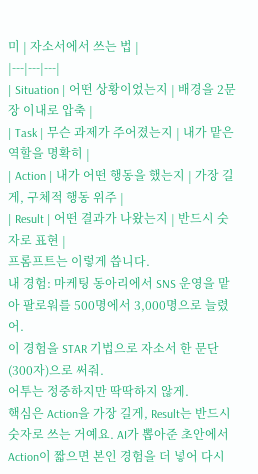미 | 자소서에서 쓰는 법 |
|---|---|---|
| Situation | 어떤 상황이었는지 | 배경을 2문장 이내로 압축 |
| Task | 무슨 과제가 주어졌는지 | 내가 맡은 역할을 명확히 |
| Action | 내가 어떤 행동을 했는지 | 가장 길게, 구체적 행동 위주 |
| Result | 어떤 결과가 나왔는지 | 반드시 숫자로 표현 |
프롬프트는 이렇게 씁니다.
내 경험: 마케팅 동아리에서 SNS 운영을 맡아 팔로워를 500명에서 3,000명으로 늘렸어.
이 경험을 STAR 기법으로 자소서 한 문단(300자)으로 써줘.
어투는 정중하지만 딱딱하지 않게.
핵심은 Action을 가장 길게, Result는 반드시 숫자로 쓰는 거예요. AI가 뽑아준 초안에서 Action이 짧으면 본인 경험을 더 넣어 다시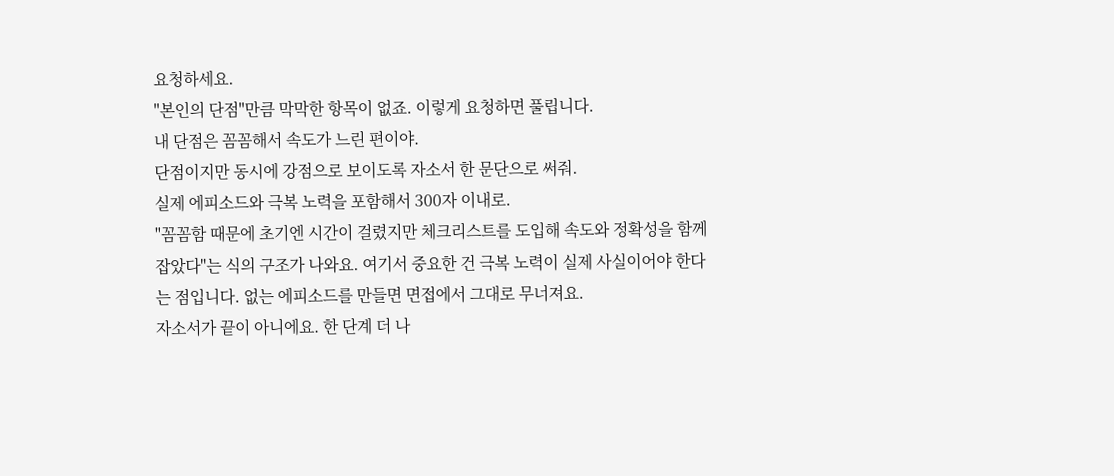요청하세요.
"본인의 단점"만큼 막막한 항목이 없죠. 이렇게 요청하면 풀립니다.
내 단점은 꼼꼼해서 속도가 느린 편이야.
단점이지만 동시에 강점으로 보이도록 자소서 한 문단으로 써줘.
실제 에피소드와 극복 노력을 포함해서 300자 이내로.
"꼼꼼함 때문에 초기엔 시간이 걸렸지만 체크리스트를 도입해 속도와 정확성을 함께 잡았다"는 식의 구조가 나와요. 여기서 중요한 건 극복 노력이 실제 사실이어야 한다는 점입니다. 없는 에피소드를 만들면 면접에서 그대로 무너져요.
자소서가 끝이 아니에요. 한 단계 더 나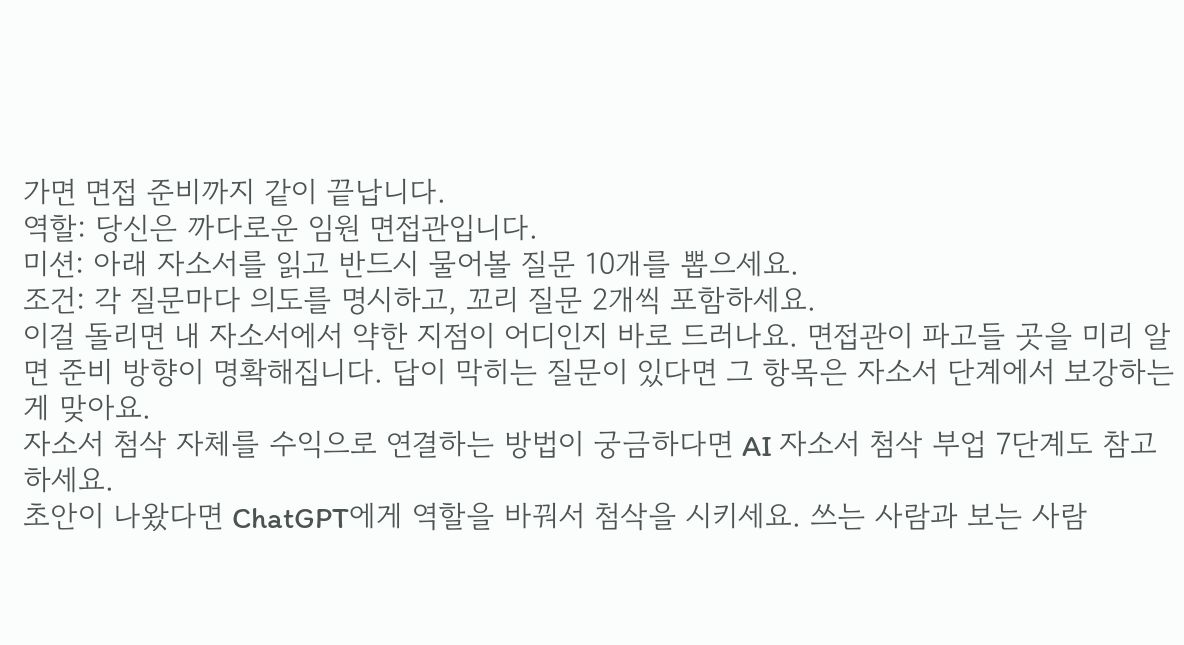가면 면접 준비까지 같이 끝납니다.
역할: 당신은 까다로운 임원 면접관입니다.
미션: 아래 자소서를 읽고 반드시 물어볼 질문 10개를 뽑으세요.
조건: 각 질문마다 의도를 명시하고, 꼬리 질문 2개씩 포함하세요.
이걸 돌리면 내 자소서에서 약한 지점이 어디인지 바로 드러나요. 면접관이 파고들 곳을 미리 알면 준비 방향이 명확해집니다. 답이 막히는 질문이 있다면 그 항목은 자소서 단계에서 보강하는 게 맞아요.
자소서 첨삭 자체를 수익으로 연결하는 방법이 궁금하다면 AI 자소서 첨삭 부업 7단계도 참고하세요.
초안이 나왔다면 ChatGPT에게 역할을 바꿔서 첨삭을 시키세요. 쓰는 사람과 보는 사람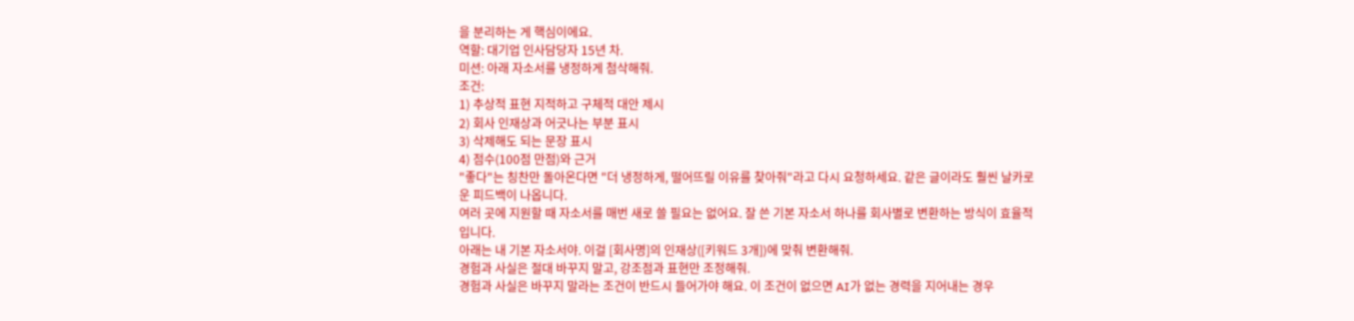을 분리하는 게 핵심이에요.
역할: 대기업 인사담당자 15년 차.
미션: 아래 자소서를 냉정하게 첨삭해줘.
조건:
1) 추상적 표현 지적하고 구체적 대안 제시
2) 회사 인재상과 어긋나는 부분 표시
3) 삭제해도 되는 문장 표시
4) 점수(100점 만점)와 근거
"좋다"는 칭찬만 돌아온다면 "더 냉정하게, 떨어뜨릴 이유를 찾아줘"라고 다시 요청하세요. 같은 글이라도 훨씬 날카로운 피드백이 나옵니다.
여러 곳에 지원할 때 자소서를 매번 새로 쓸 필요는 없어요. 잘 쓴 기본 자소서 하나를 회사별로 변환하는 방식이 효율적입니다.
아래는 내 기본 자소서야. 이걸 [회사명]의 인재상([키워드 3개])에 맞춰 변환해줘.
경험과 사실은 절대 바꾸지 말고, 강조점과 표현만 조정해줘.
경험과 사실은 바꾸지 말라는 조건이 반드시 들어가야 해요. 이 조건이 없으면 AI가 없는 경력을 지어내는 경우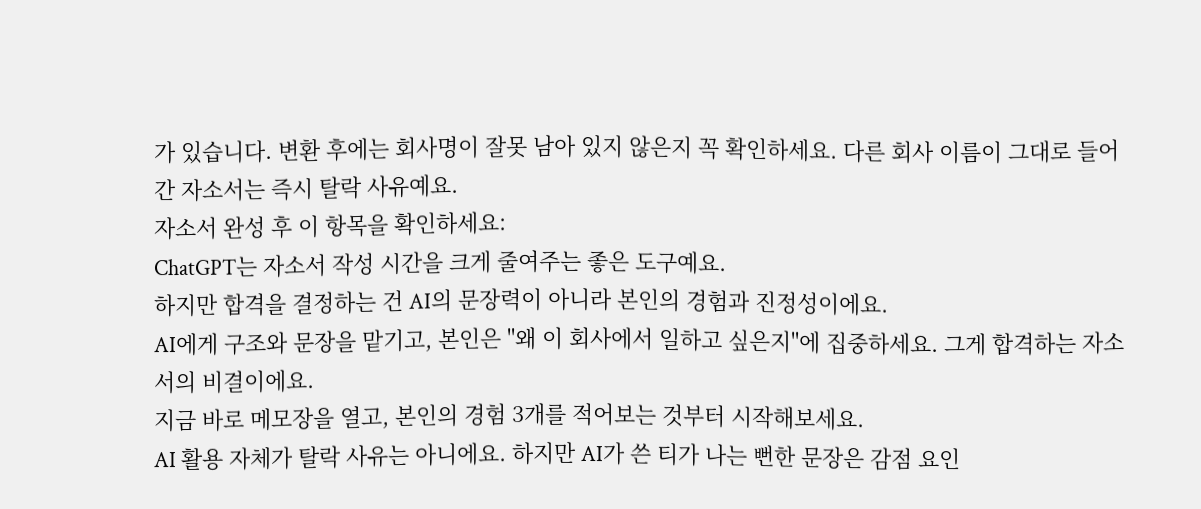가 있습니다. 변환 후에는 회사명이 잘못 남아 있지 않은지 꼭 확인하세요. 다른 회사 이름이 그대로 들어간 자소서는 즉시 탈락 사유예요.
자소서 완성 후 이 항목을 확인하세요:
ChatGPT는 자소서 작성 시간을 크게 줄여주는 좋은 도구예요.
하지만 합격을 결정하는 건 AI의 문장력이 아니라 본인의 경험과 진정성이에요.
AI에게 구조와 문장을 맡기고, 본인은 "왜 이 회사에서 일하고 싶은지"에 집중하세요. 그게 합격하는 자소서의 비결이에요.
지금 바로 메모장을 열고, 본인의 경험 3개를 적어보는 것부터 시작해보세요.
AI 활용 자체가 탈락 사유는 아니에요. 하지만 AI가 쓴 티가 나는 뻔한 문장은 감점 요인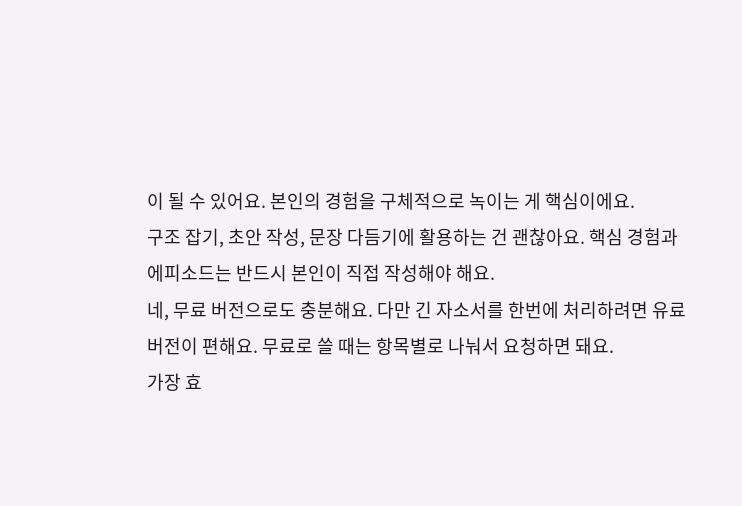이 될 수 있어요. 본인의 경험을 구체적으로 녹이는 게 핵심이에요.
구조 잡기, 초안 작성, 문장 다듬기에 활용하는 건 괜찮아요. 핵심 경험과 에피소드는 반드시 본인이 직접 작성해야 해요.
네, 무료 버전으로도 충분해요. 다만 긴 자소서를 한번에 처리하려면 유료 버전이 편해요. 무료로 쓸 때는 항목별로 나눠서 요청하면 돼요.
가장 효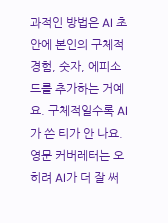과적인 방법은 AI 초안에 본인의 구체적 경험, 숫자, 에피소드를 추가하는 거예요. 구체적일수록 AI가 쓴 티가 안 나요.
영문 커버레터는 오히려 AI가 더 잘 써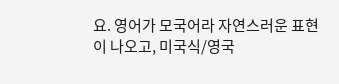요. 영어가 모국어라 자연스러운 표현이 나오고, 미국식/영국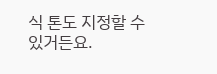식 톤도 지정할 수 있거든요.